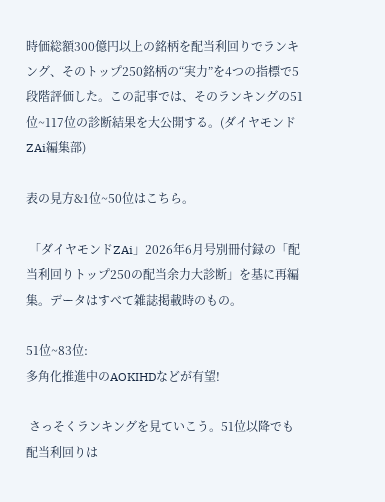時価総額300億円以上の銘柄を配当利回りでランキング、そのトップ250銘柄の“実力”を4つの指標で5段階評価した。この記事では、そのランキングの51位~117位の診断結果を大公開する。(ダイヤモンドZAi編集部)

表の見方&1位~50位はこちら。

 「ダイヤモンドZAi」2026年6月号別冊付録の「配当利回りトップ250の配当余力大診断」を基に再編集。データはすべて雑誌掲載時のもの。

51位~83位:
多角化推進中のAOKIHDなどが有望!

 さっそくランキングを見ていこう。51位以降でも配当利回りは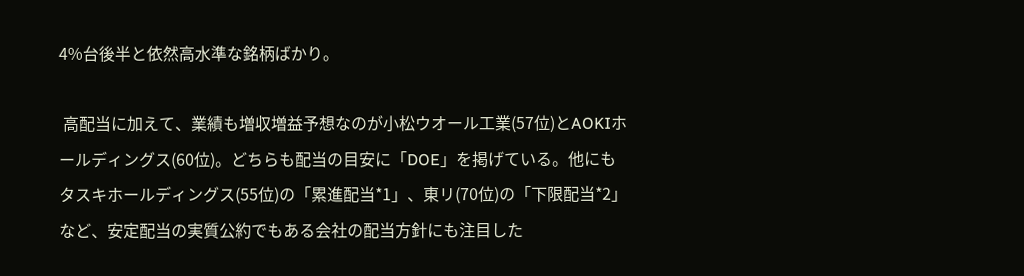4%台後半と依然高水準な銘柄ばかり。

 高配当に加えて、業績も増収増益予想なのが小松ウオール工業(57位)とAOKIホールディングス(60位)。どちらも配当の目安に「DOE」を掲げている。他にもタスキホールディングス(55位)の「累進配当*1」、東リ(70位)の「下限配当*2」など、安定配当の実質公約でもある会社の配当方針にも注目した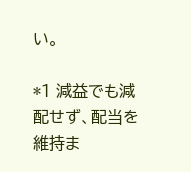い。

*1 減益でも減配せず、配当を維持ま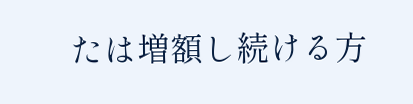たは増額し続ける方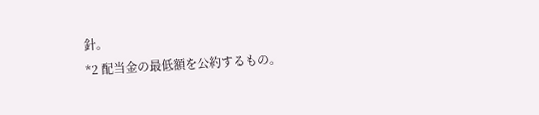針。
*2 配当金の最低額を公約するもの。